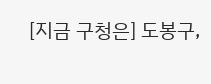[지금 구청은] 도봉구,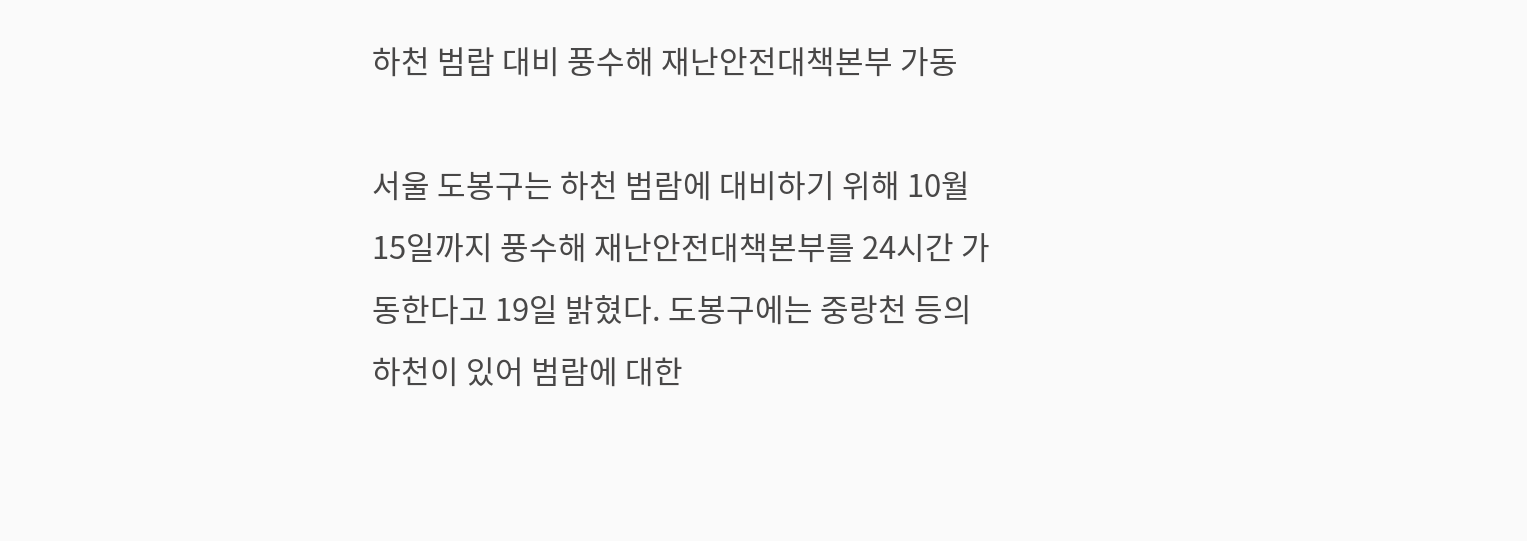하천 범람 대비 풍수해 재난안전대책본부 가동

서울 도봉구는 하천 범람에 대비하기 위해 10월 15일까지 풍수해 재난안전대책본부를 24시간 가동한다고 19일 밝혔다. 도봉구에는 중랑천 등의 하천이 있어 범람에 대한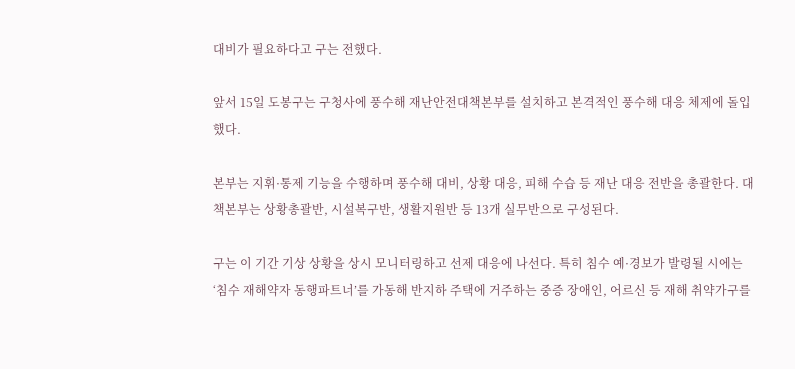대비가 필요하다고 구는 전했다.

앞서 15일 도봉구는 구청사에 풍수해 재난안전대책본부를 설치하고 본격적인 풍수해 대응 체제에 돌입했다.

본부는 지휘·통제 기능을 수행하며 풍수해 대비, 상황 대응, 피해 수습 등 재난 대응 전반을 총괄한다. 대책본부는 상황총괄반, 시설복구반, 생활지원반 등 13개 실무반으로 구성된다.

구는 이 기간 기상 상황을 상시 모니터링하고 선제 대응에 나선다. 특히 침수 예·경보가 발령될 시에는 ‘침수 재해약자 동행파트너’를 가동해 반지하 주택에 거주하는 중증 장애인, 어르신 등 재해 취약가구를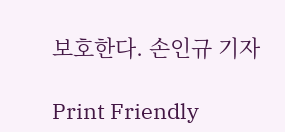보호한다. 손인규 기자

Print Friendly